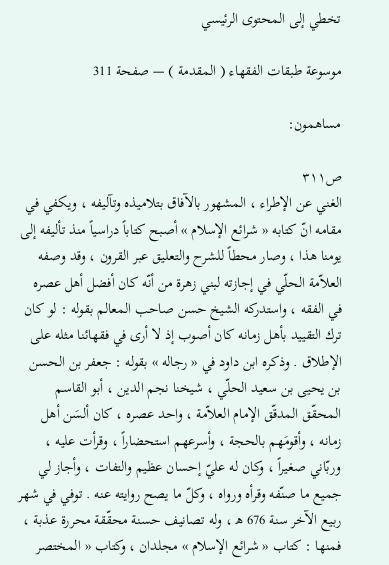تخطي إلى المحتوى الرئيسي

موسوعة طبقات الفقهاء ( المقدمة ) — صفحة 311

مساهمون:

ص٣١١
الغني عن الإطراء ، المشهور بالآفاق بتلاميذه وتآليفه ، ويكفي في مقامه انّ كتابه « شرائع الإسلام » أصبح كتاباً دراسياً منذ تأليفه إلى يومنا هذا ، وصار محطاً للشرح والتعليق عبر القرون ، وقد وصفه العلاّمة الحلّي في إجازته لبني زهرة من أنّه كان أفضل أهل عصره في الفقه ، واستدركه الشيخ حسن صاحب المعالم بقوله : لو كان ترك التقييد بأهل زمانه كان أصوب إذ لا أرى في فقهائنا مثله على الإطلاق . وذكره ابن داود في « رجاله » بقوله : جعفر بن الحسن بن يحيى بن سعيد الحلّي ، شيخنا نجم الدين ، أبو القاسم المحقّق المدقّق الإمام العلاّمة ، واحد عصره ، كان ألسَن أهل زمانه ، وأقومَهم بالحجة ، وأسرعهم استحضاراً ، وقرأت عليه ، وربّاني صغيراً ، وكان له عليّ إحسان عظيم والتفات ، وأجاز لي جميع ما صنّفه وقرأه ورواه ، وكلّ ما يصح روايته عنه . توفي في شهر ربيع الآخر سنة 676 ه‍ ، وله تصانيف حسنة محقّقة محررة عذبة ، فمنها : كتاب « شرائع الإسلام » مجلدان ، وكتاب « المختصر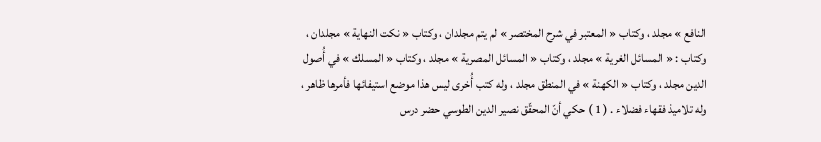النافع » مجلد ، وكتاب « المعتبر في شرح المختصر » لم يتم مجلدان ، وكتاب « نكت النهاية » مجلدان ، وكتاب : « المسائل الغرية » مجلد ، وكتاب « المسائل المصرية » مجلد ، وكتاب « المسلك » في أُصول الدين مجلد ، وكتاب « الكهنة » في المنطق مجلد ، وله كتب أُخرى ليس هذا موضع استيفائها فأمرها ظاهر ، وله تلاميذ فقهاء فضلاء . ( 1 ) حكي أنّ المحقّق نصير الدين الطوسي حضر درس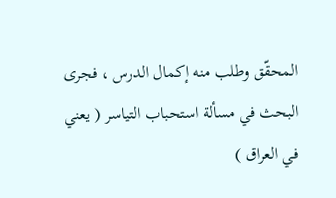المحقّق وطلب منه إكمال الدرس ، فجرى البحث في مسألة استحباب التياسر ( يعني في العراق )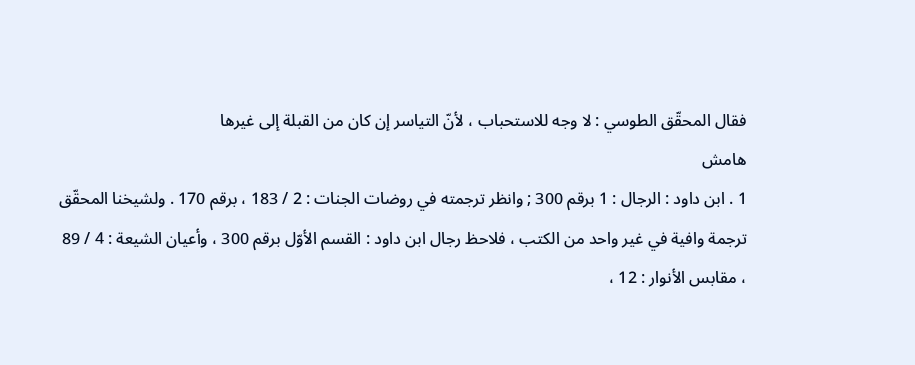فقال المحقّق الطوسي : لا وجه للاستحباب ، لأنّ التياسر إن كان من القبلة إلى غيرها
هامش
1 . ابن داود : الرجال : 1 برقم 300 ; وانظر ترجمته في روضات الجنات : 2 / 183 ، برقم 170 . ولشيخنا المحقّق ترجمة وافية في غير واحد من الكتب ، فلاحظ رجال ابن داود : القسم الأوّل برقم 300 ، وأعيان الشيعة : 4 / 89 ، مقابس الأنوار : 12 ،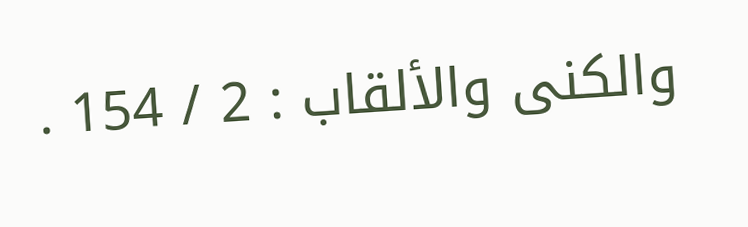والكنى والألقاب : 2 / 154 .